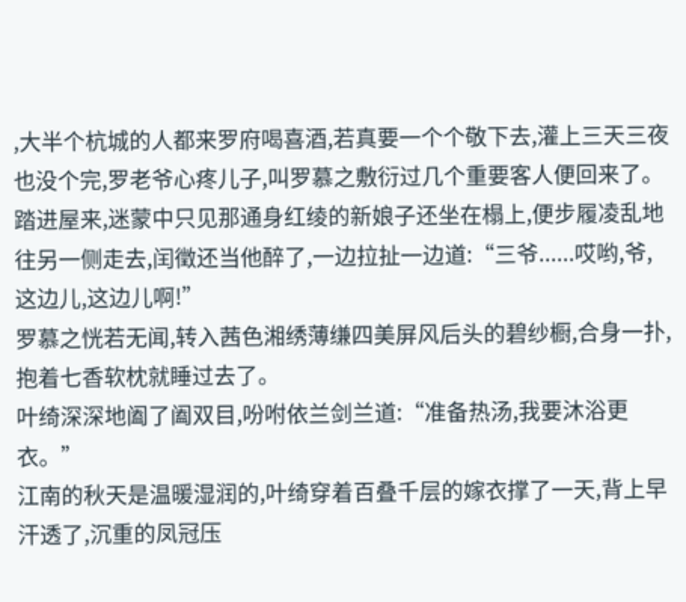,大半个杭城的人都来罗府喝喜酒,若真要一个个敬下去,灌上三天三夜也没个完,罗老爷心疼儿子,叫罗慕之敷衍过几个重要客人便回来了。
踏进屋来,迷蒙中只见那通身红绫的新娘子还坐在榻上,便步履凌乱地往另一侧走去,闰徵还当他醉了,一边拉扯一边道:“三爷......哎哟,爷,这边儿,这边儿啊!”
罗慕之恍若无闻,转入茜色湘绣薄缣四美屏风后头的碧纱橱,合身一扑,抱着七香软枕就睡过去了。
叶绮深深地阖了阖双目,吩咐依兰剑兰道:“准备热汤,我要沐浴更衣。”
江南的秋天是温暖湿润的,叶绮穿着百叠千层的嫁衣撑了一天,背上早汗透了,沉重的凤冠压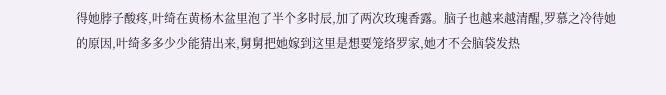得她脖子酸疼,叶绮在黄杨木盆里泡了半个多时辰,加了两次玫瑰香露。脑子也越来越清醒,罗慕之冷待她的原因,叶绮多多少少能猜出来,舅舅把她嫁到这里是想要笼络罗家,她才不会脑袋发热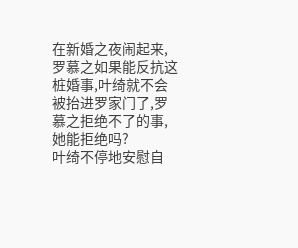在新婚之夜闹起来,罗慕之如果能反抗这桩婚事,叶绮就不会被抬进罗家门了,罗慕之拒绝不了的事,她能拒绝吗?
叶绮不停地安慰自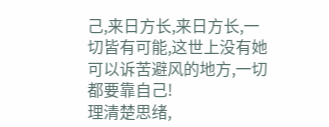己,来日方长,来日方长,一切皆有可能,这世上没有她可以诉苦避风的地方,一切都要靠自己!
理清楚思绪,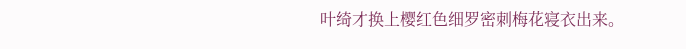叶绮才换上樱红色细罗密刺梅花寝衣出来。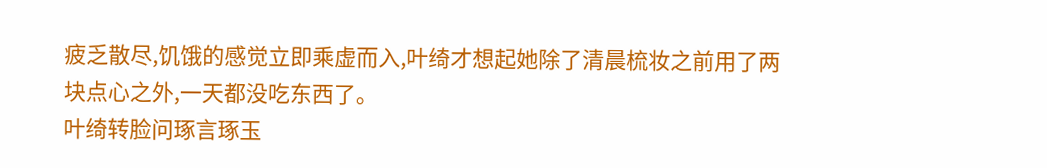疲乏散尽,饥饿的感觉立即乘虚而入,叶绮才想起她除了清晨梳妆之前用了两块点心之外,一天都没吃东西了。
叶绮转脸问琢言琢玉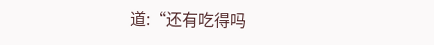道:“还有吃得吗